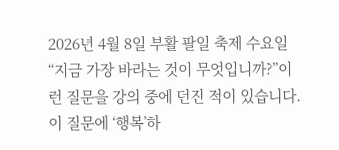2026년 4월 8일 부활 팔일 축제 수요일 “지금 가장 바라는 것이 무엇입니까?”이런 질문을 강의 중에 던진 적이 있습니다. 이 질문에 ‘행복’하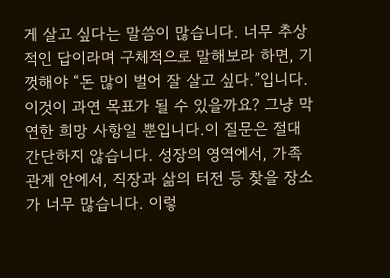게 살고 싶다는 말씀이 많습니다. 너무 추상적인 답이라며 구체적으로 말해보라 하면, 기껏해야 “돈 많이 벌어 잘 살고 싶다.”입니다. 이것이 과연 목표가 될 수 있을까요? 그냥 막연한 희망 사항일 뿐입니다.이 질문은 절대 간단하지 않습니다. 성장의 영역에서, 가족 관계 안에서, 직장과 삶의 터전 등 찾을 장소가 너무 많습니다. 이렇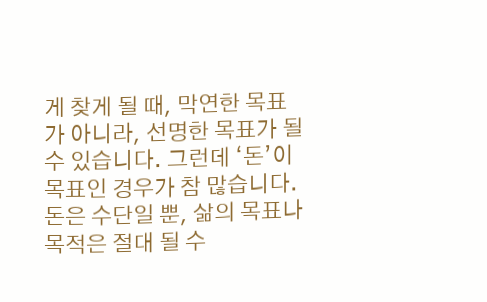게 찾게 될 때, 막연한 목표가 아니라, 선명한 목표가 될 수 있습니다. 그런데 ‘돈’이 목표인 경우가 참 많습니다. 돈은 수단일 뿐, 삶의 목표나 목적은 절대 될 수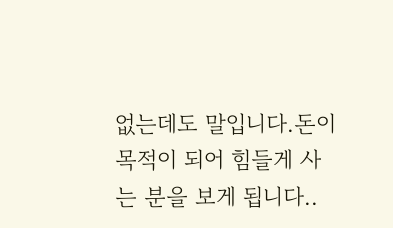없는데도 말입니다.돈이 목적이 되어 힘들게 사는 분을 보게 됩니다..